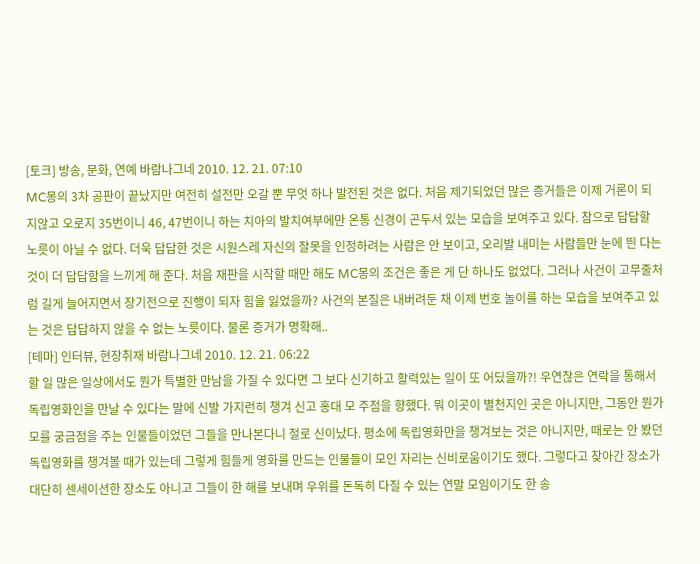[토크] 방송, 문화, 연예 바람나그네 2010. 12. 21. 07:10
MC몽의 3차 공판이 끝났지만 여전히 설전만 오갈 뿐 무엇 하나 발전된 것은 없다. 처음 제기되었던 많은 증거들은 이제 거론이 되지않고 오로지 35번이니 46, 47번이니 하는 치아의 발치여부에만 온통 신경이 곤두서 있는 모습을 보여주고 있다. 참으로 답답할 노릇이 아닐 수 없다. 더욱 답답한 것은 시원스레 자신의 잘못을 인정하려는 사람은 안 보이고, 오리발 내미는 사람들만 눈에 띈 다는 것이 더 답답함을 느끼게 해 준다. 처음 재판을 시작할 때만 해도 MC몽의 조건은 좋은 게 단 하나도 없었다. 그러나 사건이 고무줄처럼 길게 늘어지면서 장기전으로 진행이 되자 힘을 잃었을까? 사건의 본질은 내버려둔 채 이제 번호 놀이를 하는 모습을 보여주고 있는 것은 답답하지 않을 수 없는 노릇이다. 물론 증거가 명확해..
[테마] 인터뷰, 현장취재 바람나그네 2010. 12. 21. 06:22
할 일 많은 일상에서도 뭔가 특별한 만남을 가질 수 있다면 그 보다 신기하고 활력있는 일이 또 어딨을까?! 우연찮은 연락을 통해서 독립영화인을 만날 수 있다는 말에 신발 가지런히 챙겨 신고 홍대 모 주점을 향했다. 뭐 이곳이 별천지인 곳은 아니지만, 그동안 뭔가 모를 궁금점을 주는 인물들이었던 그들을 만나본다니 절로 신이났다. 평소에 독립영화만을 챙겨보는 것은 아니지만, 때로는 안 봤던 독립영화를 챙겨볼 때가 있는데 그렇게 힘들게 영화를 만드는 인물들이 모인 자리는 신비로움이기도 했다. 그렇다고 찾아간 장소가 대단히 센세이션한 장소도 아니고 그들이 한 해를 보내며 우위를 돈독히 다질 수 있는 연말 모임이기도 한 송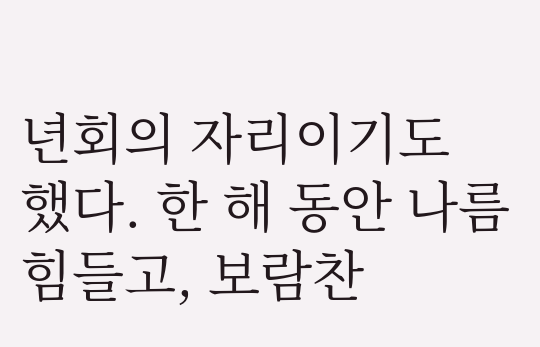년회의 자리이기도 했다. 한 해 동안 나름 힘들고, 보람찬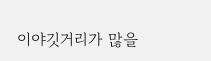이야깃거리가 많을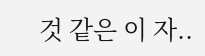것 같은 이 자..